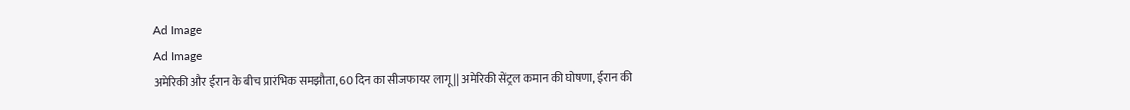Ad Image
Ad Image
अमेरिकी और ईरान के बीच प्रारंभिक समझौता, 60 दिन का सीजफायर लागू || अमेरिकी सेंट्रल कमान की घोषणा, ईरान की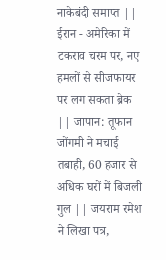नाकेबंदी समाप्त || ईरान - अमेरिका में टकराव चरम पर, नए हमलों से सीजफायर पर लग सकता ब्रेक || जापान: तूफान जोंगमी ने मचाई तबाही, 60 हजार से अधिक घरों में बिजली गुल || जयराम रमेश ने लिखा पत्र,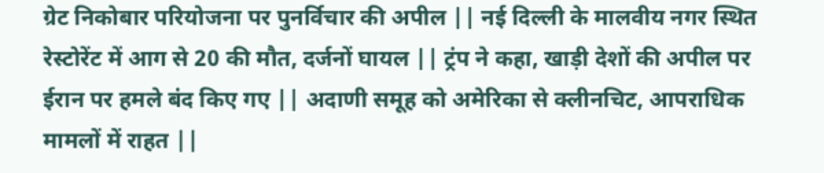ग्रेट निकोबार परियोजना पर पुनर्विचार की अपील || नई दिल्ली के मालवीय नगर स्थित रेस्टोरेंट में आग से 20 की मौत, दर्जनों घायल || ट्रंप ने कहा, खाड़ी देशों की अपील पर ईरान पर हमले बंद किए गए || अदाणी समूह को अमेरिका से क्लीनचिट, आपराधिक मामलों में राहत ||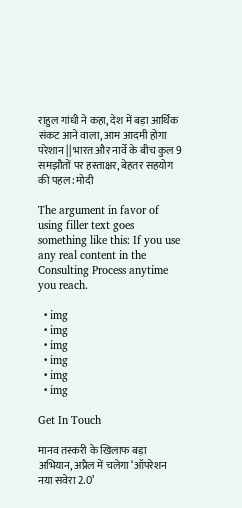राहुल गांधी ने कहा, देश में बड़ा आर्थिक संकट आने वाला, आम आदमी होगा परेशान || भारत और नार्वे के बीच कुल 9 समझौतों पर हस्ताक्षर, बेहतर सहयोग की पहल: मोदी

The argument in favor of using filler text goes something like this: If you use any real content in the Consulting Process anytime you reach.

  • img
  • img
  • img
  • img
  • img
  • img

Get In Touch

मानव तस्करी के खिलाफ बड़ा अभियान, अप्रैल में चलेगा ‘ऑपरेशन नया सवेरा 2.0’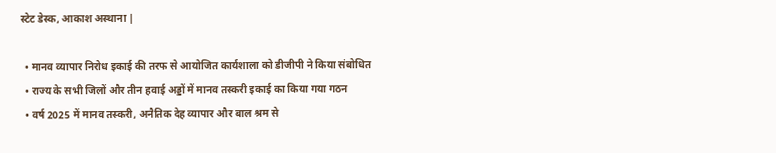स्टेट डेस्क, आकाश अस्थाना |

  • मानव व्यापार निरोध इकाई की तरफ से आयोजित कार्यशाला को डीजीपी ने किया संबोधित
  • राज्य के सभी जिलों और तीन हवाई अड्डों में मानव तस्करी इकाई का किया गया गठन
  • वर्ष 2025 में मानव तस्करी, अनैतिक देह व्यापार और बाल श्रम से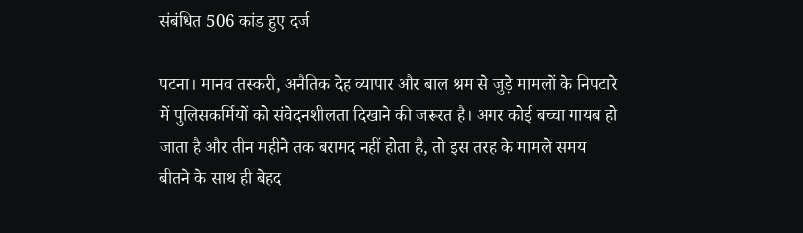संबंधित 506 कांड हुए दर्ज

पटना। मानव तस्करी, अनैतिक देह व्यापार और बाल श्रम से जुड़े मामलों के निपटारे में पुलिसकर्मियों को संवेदनशीलता दिखाने की जरूरत है। अगर कोई बच्चा गायब हो जाता है और तीन महीने तक बरामद नहीं होता है, तो इस तरह के मामले समय बीतने के साथ ही बेहद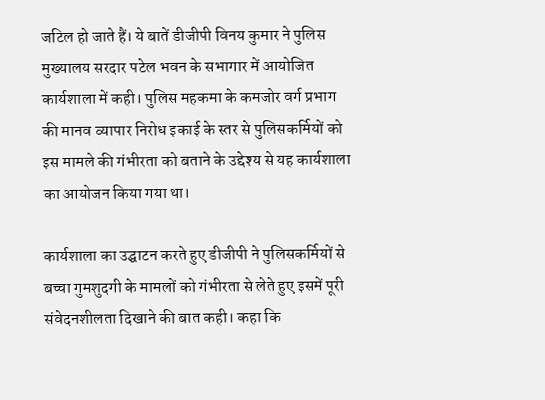जटिल हो जाते हैं। ये बातें डीजीपी विनय कुमार ने पुलिस मुख्यालय सरदार पटेल भवन के सभागार में आयोजित कार्यशाला में कही। पुलिस महकमा के कमजोर वर्ग प्रभाग की मानव व्यापार निरोध इकाई के स्तर से पुलिसकर्मियों को इस मामले की गंभीरता को बताने के उद्देश्य से यह कार्यशाला का आयोजन किया गया था।

कार्यशाला का उद्घाटन करते हुए डीजीपी ने पुलिसकर्मियों से बच्चा गुमशुदगी के मामलों को गंभीरता से लेते हुए इसमें पूरी संवेदनशीलता दिखाने की बात कही। कहा कि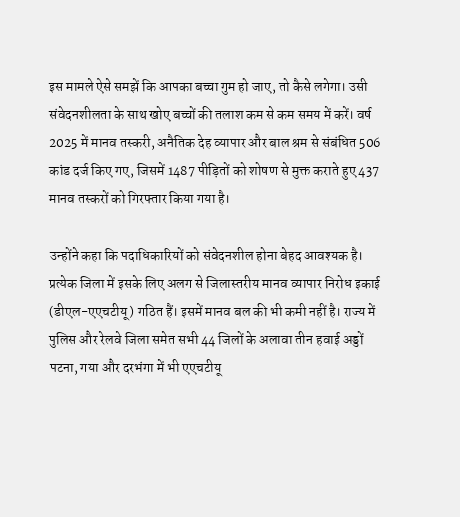इस मामले ऐसे समझें कि आपका बच्चा गुम हो जाए, तो कैसे लगेगा। उसी संवेदनशीलता के साथ खोए बच्चों की तलाश कम से कम समय में करें। वर्ष 2025 में मानव तस्करी, अनैतिक देह व्यापार और बाल श्रम से संबंधित 506 कांड दर्ज किए गए, जिसमें 1487 पीड़ितों को शोषण से मुक्त कराते हुए 437 मानव तस्करों को गिरफ्तार किया गया है।

उन्होंने कहा कि पदाधिकारियों को संवेदनशील होना बेहद आवश्यक है। प्रत्येक जिला में इसके लिए अलग से जिलास्तरीय मानव व्यापार निरोध इकाई (डीएल-एएचटीयू) गठित हैं। इसमें मानव बल की भी कमी नहीं है। राज्य में पुलिस और रेलवे जिला समेत सभी 44 जिलों के अलावा तीन हवाई अड्डों पटना, गया और दरभंगा में भी एएचटीयू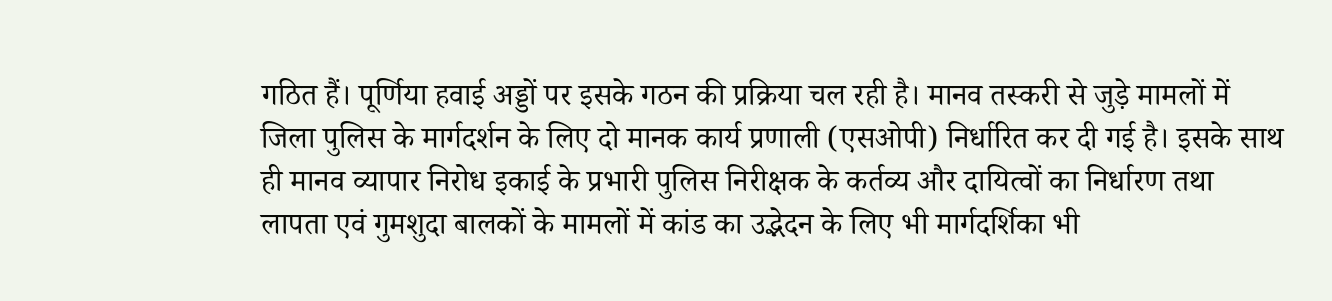गठित हैं। पूर्णिया हवाई अड्डों पर इसके गठन की प्रक्रिया चल रही है। मानव तस्करी से जुड़े मामलों में जिला पुलिस के मार्गदर्शन के लिए दो मानक कार्य प्रणाली (एसओपी) निर्धारित कर दी गई है। इसके साथ ही मानव व्यापार निरोध इकाई के प्रभारी पुलिस निरीक्षक के कर्तव्य और दायित्वों का निर्धारण तथा लापता एवं गुमशुदा बालकों के मामलों में कांड का उद्भेदन के लिए भी मार्गदर्शिका भी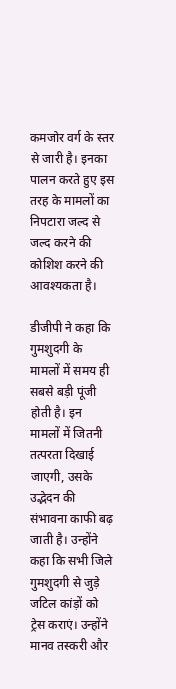कमजोर वर्ग के स्तर से जारी है। इनका पालन करते हुए इस तरह के मामलों का निपटारा जल्द से जल्द करने की कोशिश करने की आवश्यकता है।

डीजीपी ने कहा कि गुमशुदगी के मामलों में समय ही सबसे बड़ी पूंजी होती है। इन मामलों में जितनी तत्परता दिखाई जाएगी, उसके उद्भेदन की संभावना काफी बढ़ जाती है। उन्होंने कहा कि सभी जिले गुमशुदगी से जुड़े जटिल कांड़ों को ट्रेस कराएं। उन्होंने मानव तस्करी और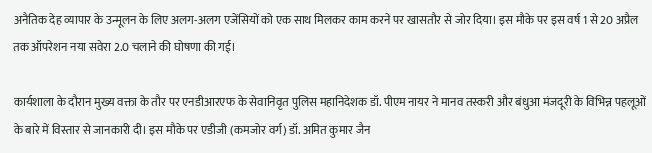अनैतिक देह व्यापार के उन्मूलन के लिए अलग-अलग एजेंसियों को एक साथ मिलकर काम करने पर खासतौर से जोर दिया। इस मौके पर इस वर्ष 1 से 20 अप्रैल तक ऑपरेशन नया सवेरा 2.0 चलाने की घोषणा की गई।

कार्यशाला के दौरान मुख्य वक्ता के तौर पर एनडीआरएफ के सेवानिवृत पुलिस महानिदेशक डॉ. पीएम नायर ने मानव तस्करी और बंधुआ मंजदूरी के विभिन्न पहलूओं के बारे में विस्तार से जानकारी दी। इस मौके पर एडीजी (कमजोर वर्ग) डॉ. अमित कुमार जैन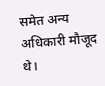समेत अन्य अधिकारी मौजूद थे।